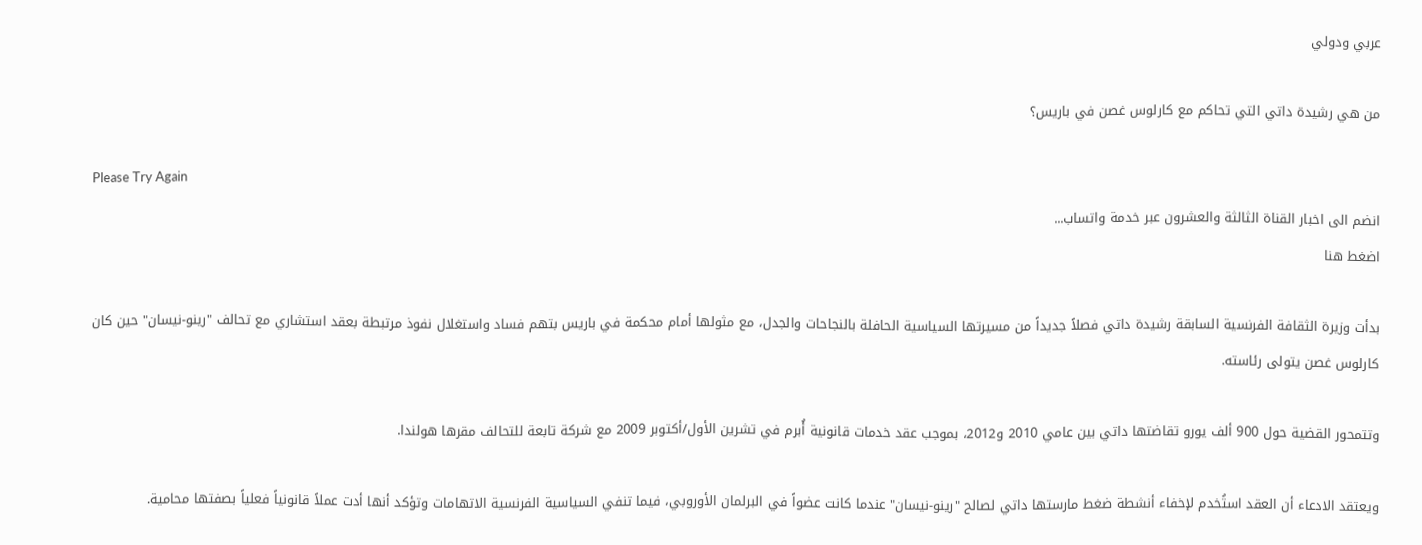عربي ودولي

من هي رشيدة داتي التي تحاكم مع كارلوس غصن في باريس؟

Please Try Again
انضم الى اخبار القناة الثالثة والعشرون عبر خدمة واتساب...
اضغط هنا

بدأت وزيرة الثقافة الفرنسية السابقة رشيدة داتي فصلاً جديداً من مسيرتها السياسية الحافلة بالنجاحات والجدل، مع مثولها أمام محكمة في باريس بتهم فساد واستغلال نفوذ مرتبطة بعقد استشاري مع تحالف "رينو-نيسان" حين كان كارلوس غصن يتولى رئاسته.

وتتمحور القضية حول 900 ألف يورو تقاضتها داتي بين عامي 2010 و2012، بموجب عقد خدمات قانونية أُبرم في تشرين الأول/أكتوبر 2009 مع شركة تابعة للتحالف مقرها هولندا.

ويعتقد الادعاء أن العقد استُخدم لإخفاء أنشطة ضغط مارستها داتي لصالح "رينو-نيسان" عندما كانت عضواً في البرلمان الأوروبي، فيما تنفي السياسية الفرنسية الاتهامات وتؤكد أنها أدت عملاً قانونياً فعلياً بصفتها محامية.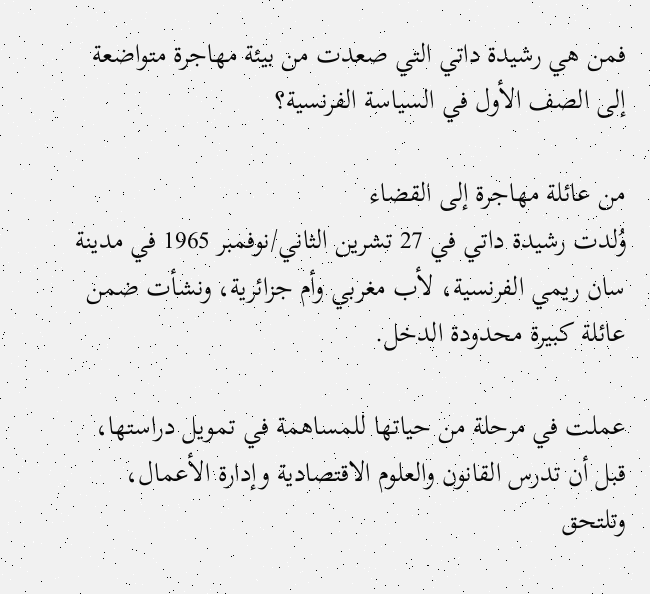فمن هي رشيدة داتي التي صعدت من بيئة مهاجرة متواضعة إلى الصف الأول في السياسة الفرنسية؟

من عائلة مهاجرة إلى القضاء
وُلدت رشيدة داتي في 27 تشرين الثاني/نوفمبر 1965 في مدينة سان ريمي الفرنسية، لأب مغربي وأم جزائرية، ونشأت ضمن عائلة كبيرة محدودة الدخل.

عملت في مرحلة من حياتها للمساهمة في تمويل دراستها، قبل أن تدرس القانون والعلوم الاقتصادية وإدارة الأعمال، وتلتحق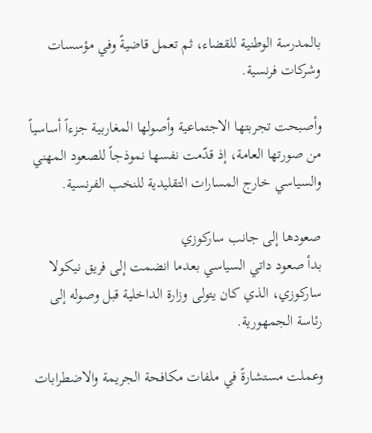بالمدرسة الوطنية للقضاء، ثم تعمل قاضيةً وفي مؤسسات وشركات فرنسية.

وأصبحت تجربتها الاجتماعية وأصولها المغاربية جزءاً أساسياً من صورتها العامة، إذ قدّمت نفسها نموذجاً للصعود المهني والسياسي خارج المسارات التقليدية للنخب الفرنسية.

صعودها إلى جانب ساركوزي
بدأ صعود داتي السياسي بعدما انضمت إلى فريق نيكولا ساركوزي، الذي كان يتولى وزارة الداخلية قبل وصوله إلى رئاسة الجمهورية.

وعملت مستشارةً في ملفات مكافحة الجريمة والاضطرابات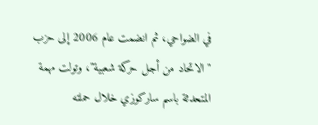في الضواحي، ثم انضمت عام 2006 إلى حزب "الاتحاد من أجل حركة شعبية"، وتولت مهمة المتحدثة باسم ساركوزي خلال حملته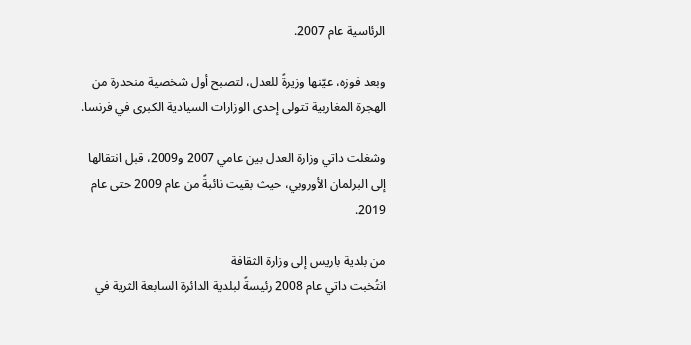الرئاسية عام 2007.

وبعد فوزه، عيّنها وزيرةً للعدل، لتصبح أول شخصية منحدرة من الهجرة المغاربية تتولى إحدى الوزارات السيادية الكبرى في فرنسا.

وشغلت داتي وزارة العدل بين عامي 2007 و2009، قبل انتقالها إلى البرلمان الأوروبي، حيث بقيت نائبةً من عام 2009 حتى عام 2019.

من بلدية باريس إلى وزارة الثقافة
انتُخبت داتي عام 2008 رئيسةً لبلدية الدائرة السابعة الثرية في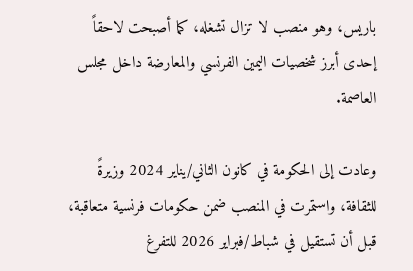باريس، وهو منصب لا تزال تشغله، كما أصبحت لاحقاً إحدى أبرز شخصيات اليمين الفرنسي والمعارضة داخل مجلس العاصمة.

وعادت إلى الحكومة في كانون الثاني/يناير 2024 وزيرةً للثقافة، واستمرت في المنصب ضمن حكومات فرنسية متعاقبة، قبل أن تستقيل في شباط/فبراير 2026 للتفرغ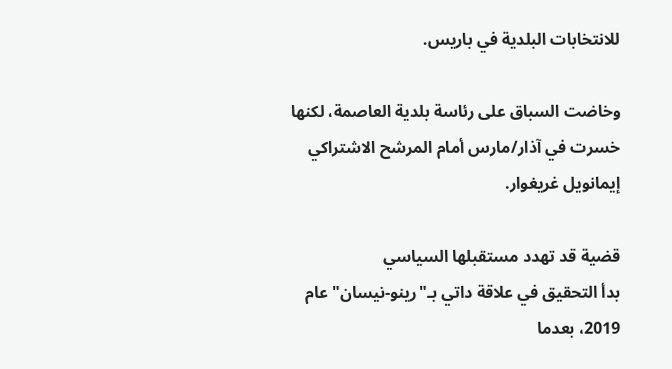للانتخابات البلدية في باريس.

وخاضت السباق على رئاسة بلدية العاصمة، لكنها خسرت في آذار/مارس أمام المرشح الاشتراكي إيمانويل غريغوار.

قضية قد تهدد مستقبلها السياسي
بدأ التحقيق في علاقة داتي بـ"رينو-نيسان" عام 2019، بعدما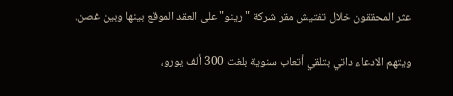عثر المحققون خلال تفتيش مقر شركة "رينو" على العقد الموقع بينها وبين غصن.

ويتهم الادعاء داتي بتلقي أتعاب سنوية بلغت 300 ألف يورو،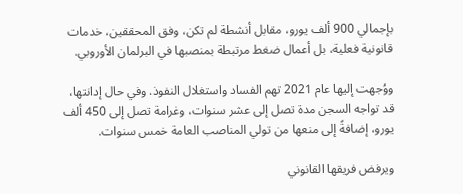بإجمالي 900 ألف يورو، مقابل أنشطة لم تكن، وفق المحققين، خدمات قانونية فعلية، بل أعمال ضغط مرتبطة بمنصبها في البرلمان الأوروبي.

ووُجهت إليها عام 2021 تهم الفساد واستغلال النفوذ. وفي حال إدانتها، قد تواجه السجن مدة تصل إلى عشر سنوات، وغرامة تصل إلى 450 ألف يورو، إضافةً إلى منعها من تولي المناصب العامة خمس سنوات.

ويرفض فريقها القانوني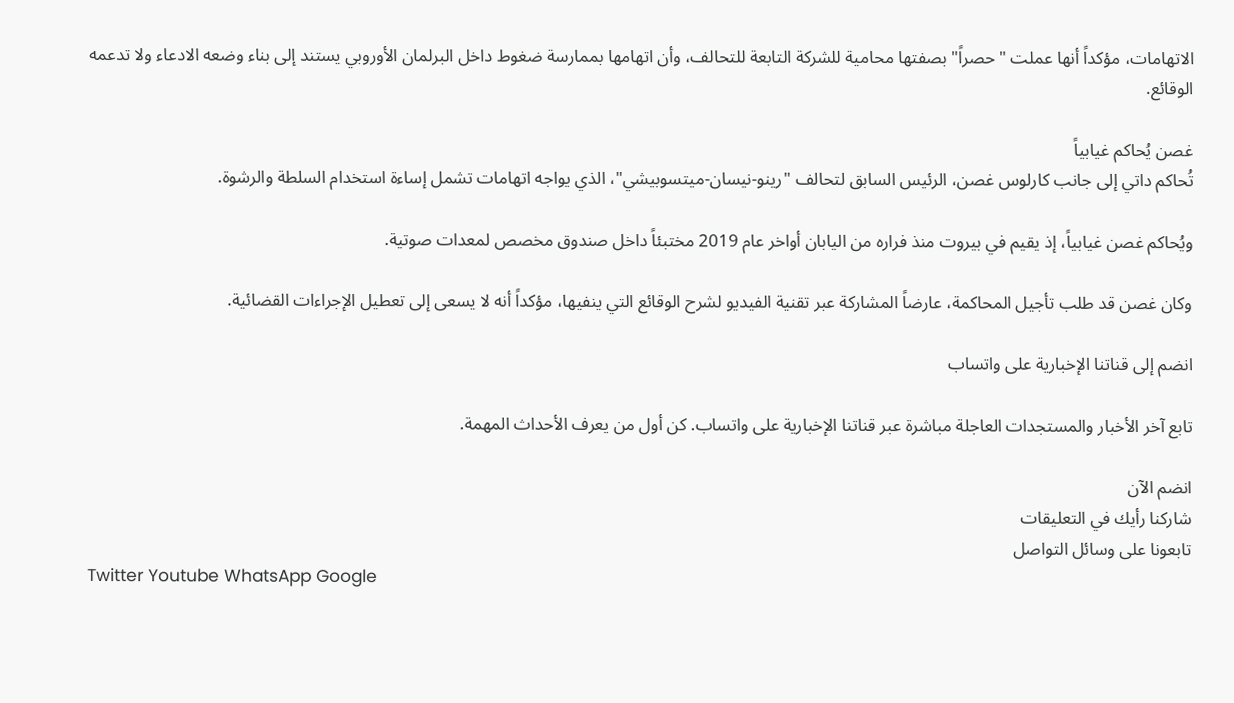الاتهامات، مؤكداً أنها عملت "حصراً" بصفتها محامية للشركة التابعة للتحالف، وأن اتهامها بممارسة ضغوط داخل البرلمان الأوروبي يستند إلى بناء وضعه الادعاء ولا تدعمه الوقائع.

غصن يُحاكم غيابياً
تُحاكم داتي إلى جانب كارلوس غصن، الرئيس السابق لتحالف "رينو-نيسان-ميتسوبيشي"، الذي يواجه اتهامات تشمل إساءة استخدام السلطة والرشوة.

ويُحاكم غصن غيابياً، إذ يقيم في بيروت منذ فراره من اليابان أواخر عام 2019 مختبئاً داخل صندوق مخصص لمعدات صوتية.

وكان غصن قد طلب تأجيل المحاكمة، عارضاً المشاركة عبر تقنية الفيديو لشرح الوقائع التي ينفيها، مؤكداً أنه لا يسعى إلى تعطيل الإجراءات القضائية.

انضم إلى قناتنا الإخبارية على واتساب

تابع آخر الأخبار والمستجدات العاجلة مباشرة عبر قناتنا الإخبارية على واتساب. كن أول من يعرف الأحداث المهمة.

انضم الآن
شاركنا رأيك في التعليقات
تابعونا على وسائل التواصل
Twitter Youtube WhatsApp Google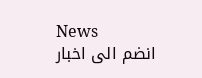News
انضم الى اخبار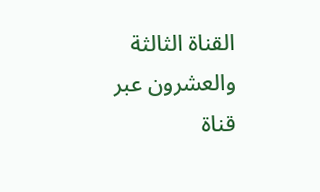القناة الثالثة والعشرون عبر قناة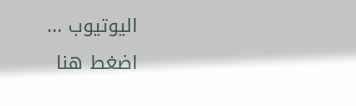اليوتيوب ...
اضغط هنا